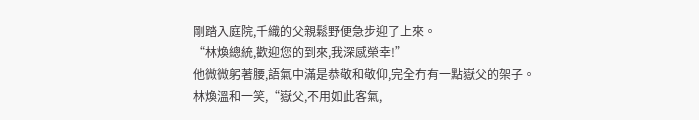剛踏入庭院,千織的父親鬆野便急步迎了上來。
“林煥總統,歡迎您的到來,我深感榮幸!”
他微微躬著腰,語氣中滿是恭敬和敬仰,完全冇有一點嶽父的架子。
林煥溫和一笑,“嶽父,不用如此客氣,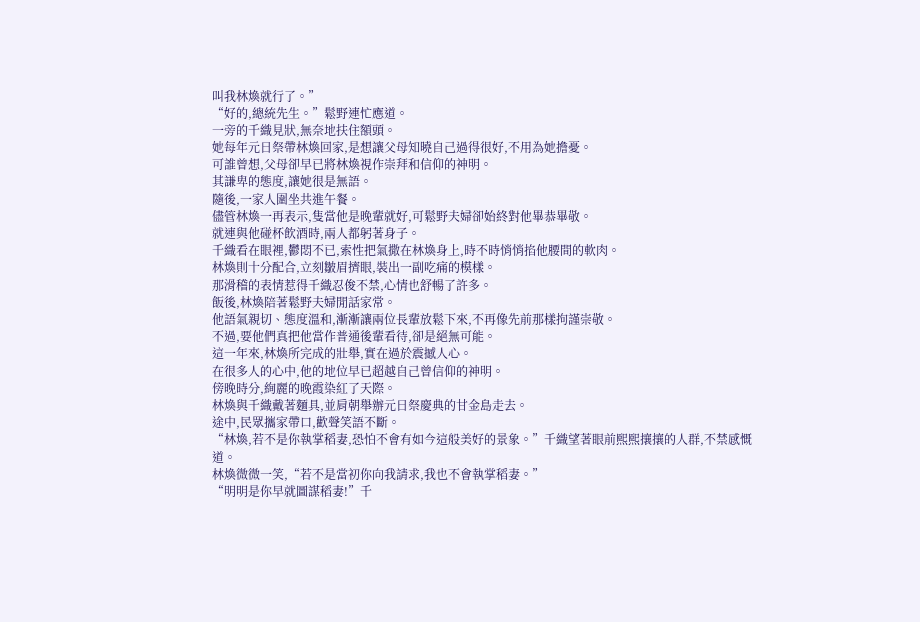叫我林煥就行了。”
“好的,總統先生。”鬆野連忙應道。
一旁的千織見狀,無奈地扶住額頭。
她每年元日祭帶林煥回家,是想讓父母知曉自己過得很好,不用為她擔憂。
可誰曾想,父母卻早已將林煥視作崇拜和信仰的神明。
其謙卑的態度,讓她很是無語。
隨後,一家人圍坐共進午餐。
儘管林煥一再表示,隻當他是晚輩就好,可鬆野夫婦卻始終對他畢恭畢敬。
就連與他碰杯飲酒時,兩人都躬著身子。
千織看在眼裡,鬱悶不已,索性把氣撒在林煥身上,時不時悄悄掐他腰間的軟肉。
林煥則十分配合,立刻皺眉擠眼,裝出一副吃痛的模樣。
那滑稽的表情惹得千織忍俊不禁,心情也舒暢了許多。
飯後,林煥陪著鬆野夫婦閒話家常。
他語氣親切、態度溫和,漸漸讓兩位長輩放鬆下來,不再像先前那樣拘謹崇敬。
不過,要他們真把他當作普通後輩看待,卻是絕無可能。
這一年來,林煥所完成的壯舉,實在過於震撼人心。
在很多人的心中,他的地位早已超越自己曾信仰的神明。
傍晚時分,絢麗的晚霞染紅了天際。
林煥與千織戴著麵具,並肩朝舉辦元日祭慶典的甘金島走去。
途中,民眾攜家帶口,歡聲笑語不斷。
“林煥,若不是你執掌稻妻,恐怕不會有如今這般美好的景象。”千織望著眼前熙熙攘攘的人群,不禁感慨道。
林煥微微一笑,“若不是當初你向我請求,我也不會執掌稻妻。”
“明明是你早就圖謀稻妻!”千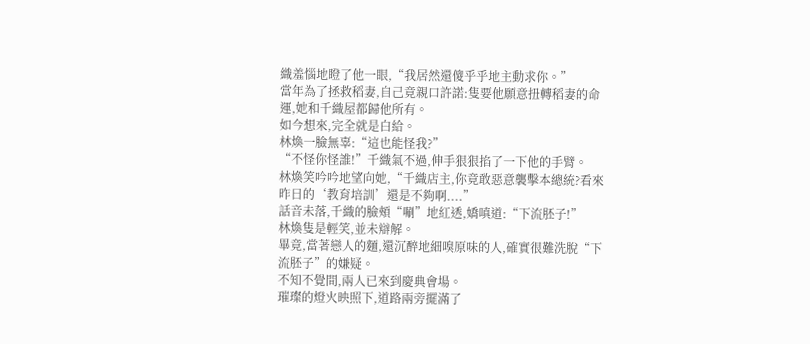織羞惱地瞪了他一眼,“我居然還傻乎乎地主動求你。”
當年為了拯救稻妻,自己竟親口許諾:隻要他願意扭轉稻妻的命運,她和千織屋都歸他所有。
如今想來,完全就是白給。
林煥一臉無辜:“這也能怪我?”
“不怪你怪誰!”千織氣不過,伸手狠狠掐了一下他的手臂。
林煥笑吟吟地望向她,“千織店主,你竟敢惡意襲擊本總統?看來昨日的‘教育培訓’還是不夠啊....”
話音未落,千織的臉頰“唰”地紅透,嬌嗔道:“下流胚子!”
林煥隻是輕笑,並未辯解。
畢竟,當著戀人的麵,還沉醉地細嗅原味的人,確實很難洗脫“下流胚子”的嫌疑。
不知不覺間,兩人已來到慶典會場。
璀璨的燈火映照下,道路兩旁擺滿了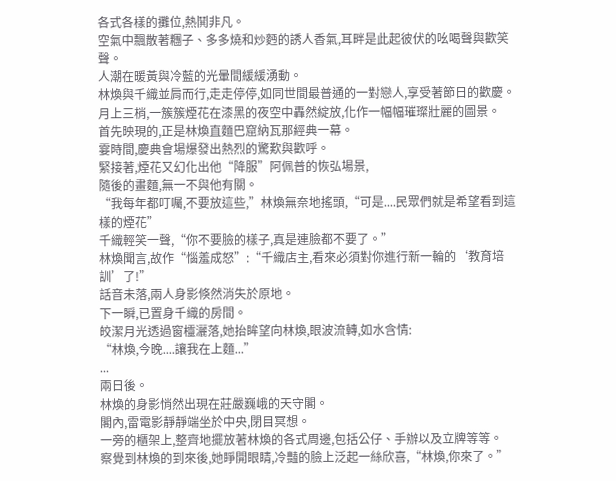各式各樣的攤位,熱鬨非凡。
空氣中飄散著糰子、多多燒和炒麪的誘人香氣,耳畔是此起彼伏的吆喝聲與歡笑聲。
人潮在暖黃與冷藍的光暈間緩緩湧動。
林煥與千織並肩而行,走走停停,如同世間最普通的一對戀人,享受著節日的歡慶。
月上三梢,一簇簇煙花在漆黑的夜空中轟然綻放,化作一幅幅璀璨壯麗的圖景。
首先映現的,正是林煥直麵巴窟納瓦那經典一幕。
霎時間,慶典會場爆發出熱烈的驚歎與歡呼。
緊接著,煙花又幻化出他“降服”阿佩普的恢弘場景,
隨後的畫麵,無一不與他有關。
“我每年都叮囑,不要放這些,”林煥無奈地搖頭,“可是....民眾們就是希望看到這樣的煙花”
千織輕笑一聲,“你不要臉的樣子,真是連臉都不要了。”
林煥聞言,故作“惱羞成怒”:“千織店主,看來必須對你進行新一輪的‘教育培訓’了!”
話音未落,兩人身影倏然消失於原地。
下一瞬,已置身千織的房間。
皎潔月光透過窗欞灑落,她抬眸望向林煥,眼波流轉,如水含情:
“林煥,今晚....讓我在上麵...”
...
兩日後。
林煥的身影悄然出現在莊嚴巍峨的天守閣。
閣內,雷電影靜靜端坐於中央,閉目冥想。
一旁的櫃架上,整齊地擺放著林煥的各式周邊,包括公仔、手辦以及立牌等等。
察覺到林煥的到來後,她睜開眼睛,冷豔的臉上泛起一絲欣喜,“林煥,你來了。”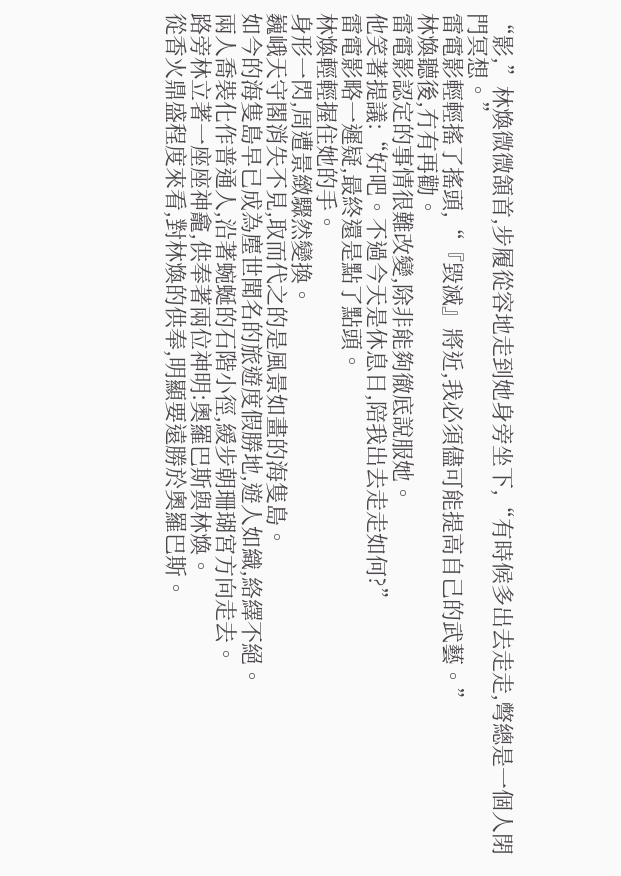“影,”林煥微微頷首,步履從容地走到她身旁坐下,“有時候多出去走走,彆總是一個人閉門冥想。”
雷電影輕輕搖了搖頭,“『毀滅』將近,我必須儘可能提高自己的武藝。”
林煥聽後,冇有再勸。
雷電影認定的事情很難改變,除非能夠徹底說服她。
他笑著提議:“好吧。不過今天是休息日,陪我出去走走如何?”
雷電影略一遲疑,最終還是點了點頭。
林煥輕輕握住她的手。
身形一閃,周遭景緻驟然變換。
巍峨天守閣消失不見,取而代之的是風景如畫的海隻島。
如今的海隻島早已成為塵世聞名的旅遊度假勝地,遊人如織,絡繹不絕。
兩人喬裝化作普通人,沿著蜿蜒的石階小徑,緩步朝珊瑚宮方向走去。
路旁林立著一座座神龕,供奉著兩位神明:奧羅巴斯與林煥。
從香火鼎盛程度來看,對林煥的供奉,明顯要遠勝於奧羅巴斯。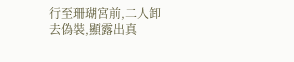行至珊瑚宮前,二人卸去偽裝,顯露出真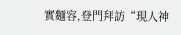實麵容,登門拜訪“現人神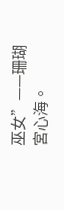巫女”——珊瑚宮心海。